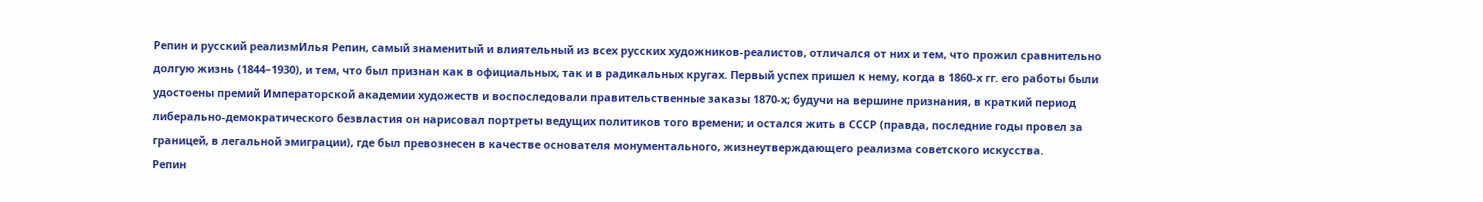Репин и русский реализмИлья Репин, самый знаменитый и влиятельный из всех русских художников-реалистов, отличался от них и тем, что прожил сравнительно долгую жизнь (1844–1930), и тем, что был признан как в официальных, так и в радикальных кругах. Первый успех пришел к нему, когда в 1860-х гг. его работы были удостоены премий Императорской академии художеств и воспоследовали правительственные заказы 1870-х; будучи на вершине признания, в краткий период либерально-демократического безвластия он нарисовал портреты ведущих политиков того времени; и остался жить в СССР (правда, последние годы провел за границей, в легальной эмиграции), где был превознесен в качестве основателя монументального, жизнеутверждающего реализма советского искусства.
Репин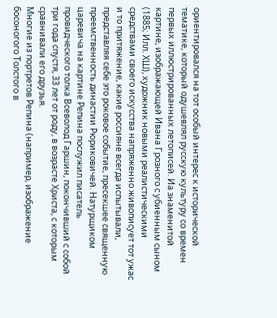ориентировался на тот особый интерес к исторической тематике, который одушевлял русскую культуру со времен первых иллюстрированных летописей. Иа знаменитой картине, изображающей Ивана Грозного с убиенным сыном (1885; Илл. ХШ), художник новыми реалистическими средствами своего искусства напряженно живописует тот ужас и то притяжение, какие россияне всегда испытывали, представляя себе это роковое событие, пресекшее священную преемственность династии Рюриковичей. Натурщиком царевича на картине Репина послужил писатель провидческого толка Всеволод Гаршин, покончивший с собой три года спустя, 33 лет от роду, в возрасте Христа, с которым сравнивали его друзья.
Многие из портретов Репина (например, изображение босоногого Толстого в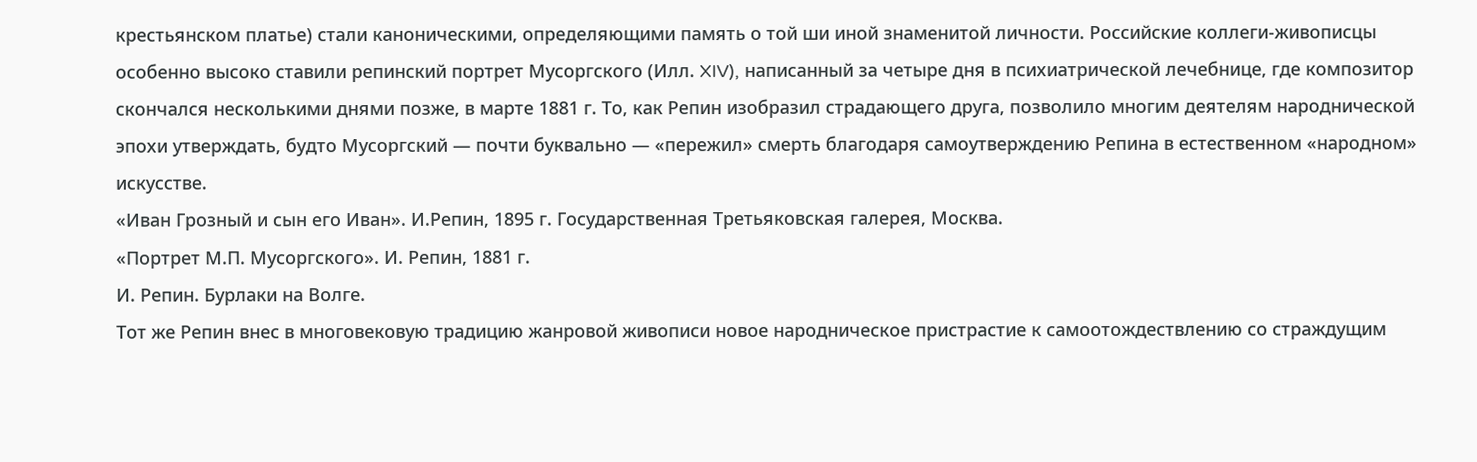крестьянском платье) стали каноническими, определяющими память о той ши иной знаменитой личности. Российские коллеги-живописцы особенно высоко ставили репинский портрет Мусоргского (Илл. XIV), написанный за четыре дня в психиатрической лечебнице, где композитор скончался несколькими днями позже, в марте 1881 г. То, как Репин изобразил страдающего друга, позволило многим деятелям народнической эпохи утверждать, будто Мусоргский — почти буквально — «пережил» смерть благодаря самоутверждению Репина в естественном «народном» искусстве.
«Иван Грозный и сын его Иван». И.Репин, 1895 г. Государственная Третьяковская галерея, Москва.
«Портрет М.П. Мусоргского». И. Репин, 1881 г.
И. Репин. Бурлаки на Волге.
Тот же Репин внес в многовековую традицию жанровой живописи новое народническое пристрастие к самоотождествлению со страждущим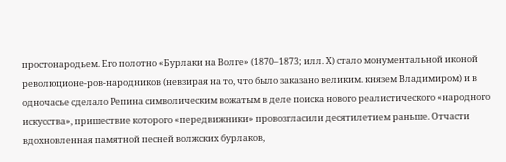простонародьем. Его полотно «Бурлаки на Волге» (1870–1873; илл. Х) стало монументальной иконой революционе-ров-народников (невзирая на то, что было заказано великим. князем Владимиром) и в одночасье сделало Репина символическим вожатым в деле поиска нового реалистического «народного искусства», пришествие которого «передвижники» провозгласили десятилетием раньше. Отчасти вдохновленная памятной песней волжских бурлаков,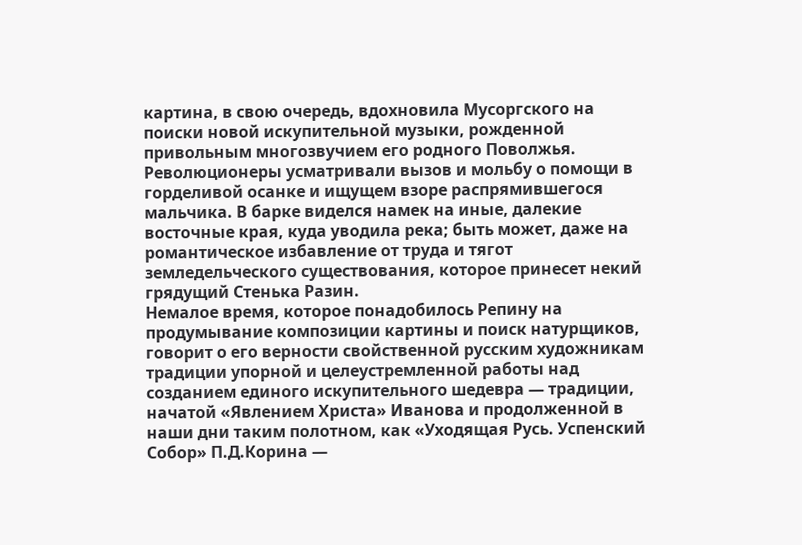картина, в свою очередь, вдохновила Мусоргского на поиски новой искупительной музыки, рожденной привольным многозвучием его родного Поволжья. Революционеры усматривали вызов и мольбу о помощи в горделивой осанке и ищущем взоре распрямившегося мальчика. В барке виделся намек на иные, далекие восточные края, куда уводила река; быть может, даже на романтическое избавление от труда и тягот земледельческого существования, которое принесет некий грядущий Стенька Разин.
Немалое время, которое понадобилось Репину на продумывание композиции картины и поиск натурщиков, говорит о его верности свойственной русским художникам традиции упорной и целеустремленной работы над созданием единого искупительного шедевра — традиции, начатой «Явлением Христа» Иванова и продолженной в наши дни таким полотном, как «Уходящая Русь. Успенский Собор» П.Д.Корина —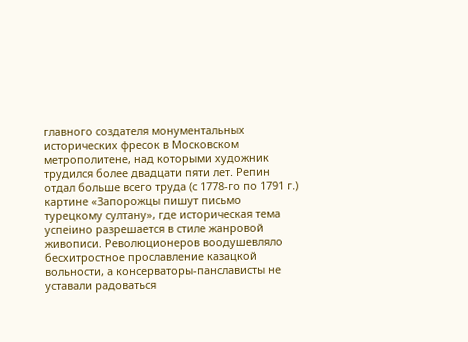главного создателя монументальных исторических фресок в Московском метрополитене, над которыми художник трудился более двадцати пяти лет. Репин отдал больше всего труда (с 1778-го по 1791 г.) картине «Запорожцы пишут письмо турецкому султану», где историческая тема успеіино разрешается в стиле жанровой живописи. Революционеров воодушевляло бесхитростное прославление казацкой вольности, а консерваторы-панслависты не уставали радоваться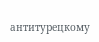антитурецкому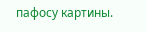пафосу картины.